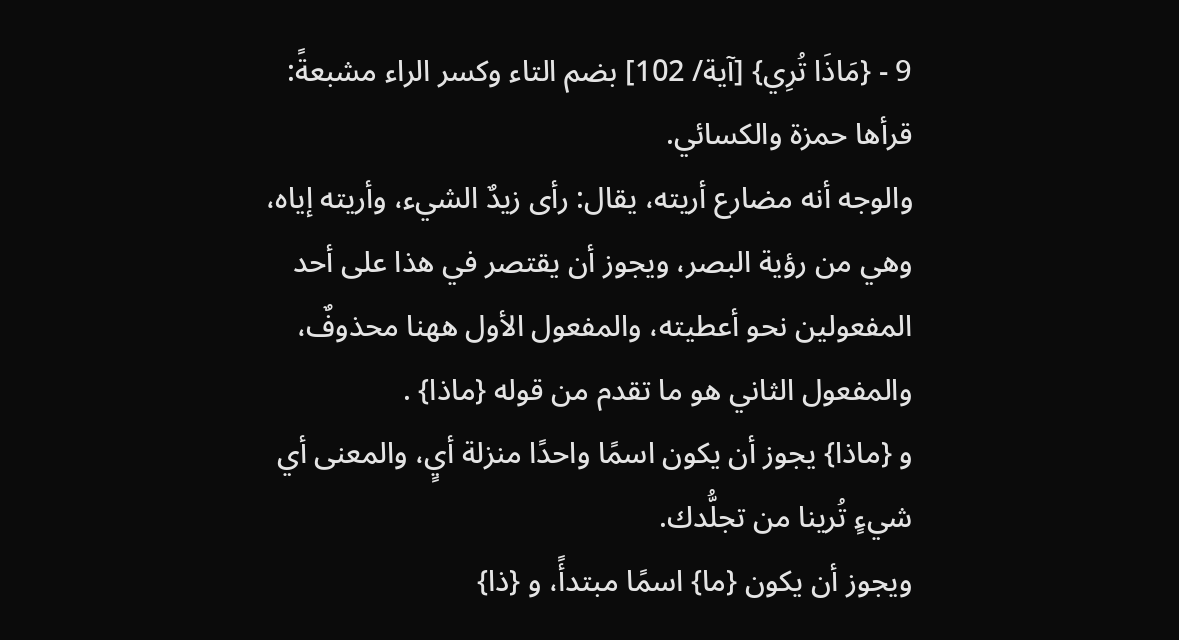9 - {مَاذَا تُرِي} [آية/ 102] بضم التاء وكسر الراء مشبعةً:
قرأها حمزة والكسائي.
والوجه أنه مضارع أريته، يقال: رأى زيدٌ الشيء، وأريته إياه، وهي من رؤية البصر، ويجوز أن يقتصر في هذا على أحد المفعولين نحو أعطيته، والمفعول الأول ههنا محذوفٌ، والمفعول الثاني هو ما تقدم من قوله {ماذا} .
و {ماذا} يجوز أن يكون اسمًا واحدًا منزلة أيٍ، والمعنى أي شيءٍ تُرينا من تجلُّدك.
ويجوز أن يكون {ما} اسمًا مبتدأً، و {ذا}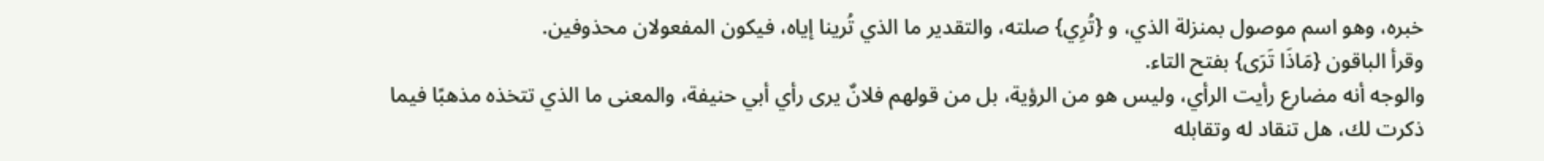خبره، وهو اسم موصول بمنزلة الذي، و {تُرِي} صلته، والتقدير ما الذي تُرينا إياه، فيكون المفعولان محذوفين.
وقرأ الباقون {مَاذَا تَرَى} بفتح التاء.
والوجه أنه مضارع رأيت الرأي، وليس هو من الرؤية، بل من قولهم فلانٌ يرى رأي أبي حنيفة، والمعنى ما الذي تتخذه مذهبًا فيما ذكرت لك، هل تنقاد له وتقابله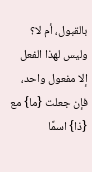بالقبول، أم لا؟ وليس لهذا الفعل إلا مفعول واحد، فإن جعلت {ما} مع {ذا} اسمًا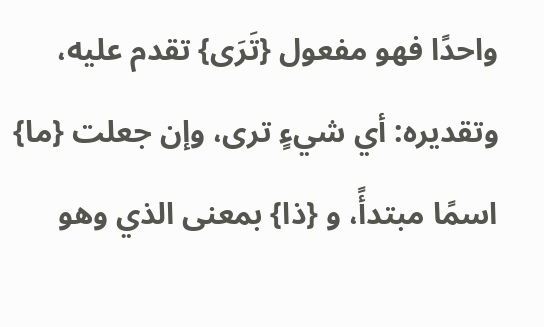واحدًا فهو مفعول {تَرَى} تقدم عليه، وتقديره: أي شيءٍ ترى، وإن جعلت {ما} اسمًا مبتدأً، و {ذا} بمعنى الذي وهو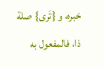خبره، و {تَرى} صلة ذا، فالمفعول به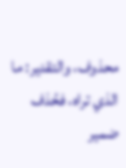محذوف، والتقدير: ما الذي تراه، فحُذف ضمير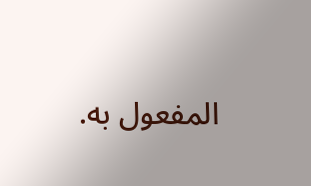المفعول به.